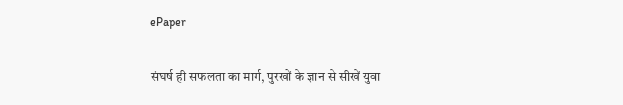ePaper

संघर्ष ही सफलता का मार्ग, पुरखों के ज्ञान से सीखें युवा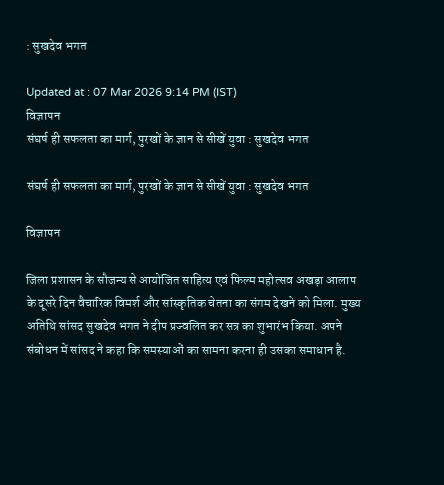: सुखदेव भगत

Updated at : 07 Mar 2026 9:14 PM (IST)
विज्ञापन
संघर्ष ही सफलता का मार्ग, पुरखों के ज्ञान से सीखें युवा : सुखदेव भगत

संघर्ष ही सफलता का मार्ग, पुरखों के ज्ञान से सीखें युवा : सुखदेव भगत

विज्ञापन

जिला प्रशासन के सौजन्य से आयोजित साहित्य एवं फिल्म महोत्सव अखड़ा आलाप के दूसरे दिन वैचारिक विमर्श और सांस्कृतिक चेतना का संगम देखने को मिला. मुख्य अतिथि सांसद सुखदेव भगत ने दीप प्रज्वलित कर सत्र का शुभारंभ किया. अपने संबोधन में सांसद ने कहा कि समस्याओं का सामना करना ही उसका समाधान है.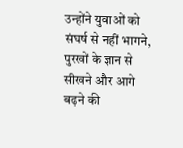उन्होंने युवाओं को संघर्ष से नहीं भागने, पुरखों के ज्ञान से सीखने और आगे बढ़ने की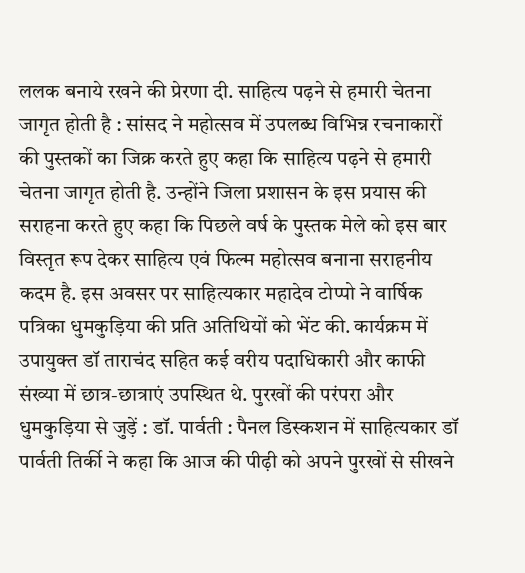ललक बनाये रखने की प्रेरणा दी. साहित्य पढ़ने से हमारी चेतना जागृत होती है : सांसद ने महोत्सव में उपलब्ध विभिन्न रचनाकारों की पुस्तकों का जिक्र करते हुए कहा कि साहित्य पढ़ने से हमारी चेतना जागृत होती है. उन्होंने जिला प्रशासन के इस प्रयास की सराहना करते हुए कहा कि पिछले वर्ष के पुस्तक मेले को इस बार विस्तृत रूप देकर साहित्य एवं फिल्म महोत्सव बनाना सराहनीय कदम है. इस अवसर पर साहित्यकार महादेव टोप्पो ने वार्षिक पत्रिका धुमकुड़िया की प्रति अतिथियों को भेंट की. कार्यक्रम में उपायुक्त डॉ ताराचंद सहित कई वरीय पदाधिकारी और काफी संख्या में छात्र-छात्राएं उपस्थित थे. पुरखों की परंपरा और धुमकुड़िया से जुड़ें : डॉ. पार्वती : पैनल डिस्कशन में साहित्यकार डॉ पार्वती तिर्की ने कहा कि आज की पीढ़ी को अपने पुरखों से सीखने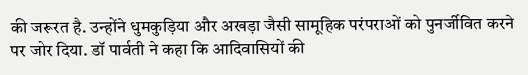की जरूरत है. उन्होंने धुमकुड़िया और अखड़ा जैसी सामूहिक परंपराओं को पुनर्जीवित करने पर जोर दिया. डॉ पार्वती ने कहा कि आदिवासियों की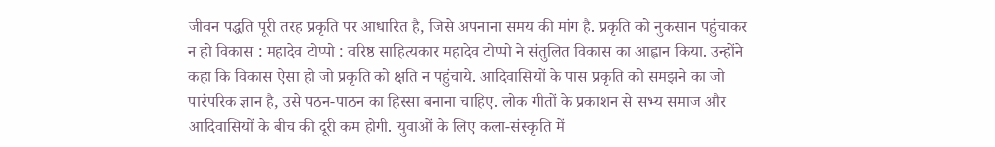जीवन पद्धति पूरी तरह प्रकृति पर आधारित है, जिसे अपनाना समय की मांग है. प्रकृति को नुकसान पहुंचाकर न हो विकास : महादेव टोप्पो : वरिष्ठ साहित्यकार महादेव टोप्पो ने संतुलित विकास का आह्वान किया. उन्होंने कहा कि विकास ऐसा हो जो प्रकृति को क्षति न पहुंचाये. आदिवासियों के पास प्रकृति को समझने का जो पारंपरिक ज्ञान है, उसे पठन-पाठन का हिस्सा बनाना चाहिए. लोक गीतों के प्रकाशन से सभ्य समाज और आदिवासियों के बीच की दूरी कम होगी. युवाओं के लिए कला-संस्कृति में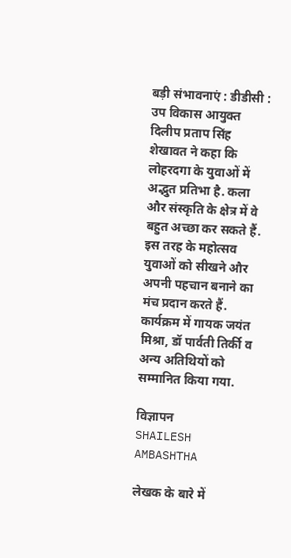बड़ी संभावनाएं : डीडीसी : उप विकास आयुक्त दिलीप प्रताप सिंह शेखावत ने कहा कि लोहरदगा के युवाओं में अद्भुत प्रतिभा है. कला और संस्कृति के क्षेत्र में वे बहुत अच्छा कर सकते हैं. इस तरह के महोत्सव युवाओं को सीखने और अपनी पहचान बनाने का मंच प्रदान करते हैं. कार्यक्रम में गायक जयंत मिश्रा, डॉ पार्वती तिर्की व अन्य अतिथियों को सम्मानित किया गया.

विज्ञापन
SHAILESH AMBASHTHA

लेखक के बारे में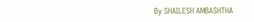By SHAILESH AMBASHTHA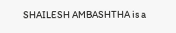SHAILESH AMBASHTHA is a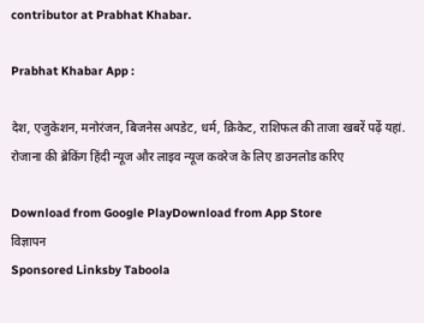contributor at Prabhat Khabar.

Prabhat Khabar App :

देश, एजुकेशन, मनोरंजन, बिजनेस अपडेट, धर्म, क्रिकेट, राशिफल की ताजा खबरें पढ़ें यहां. रोजाना की ब्रेकिंग हिंदी न्यूज और लाइव न्यूज कवरेज के लिए डाउनलोड करिए

Download from Google PlayDownload from App Store
विज्ञापन
Sponsored Linksby Taboola